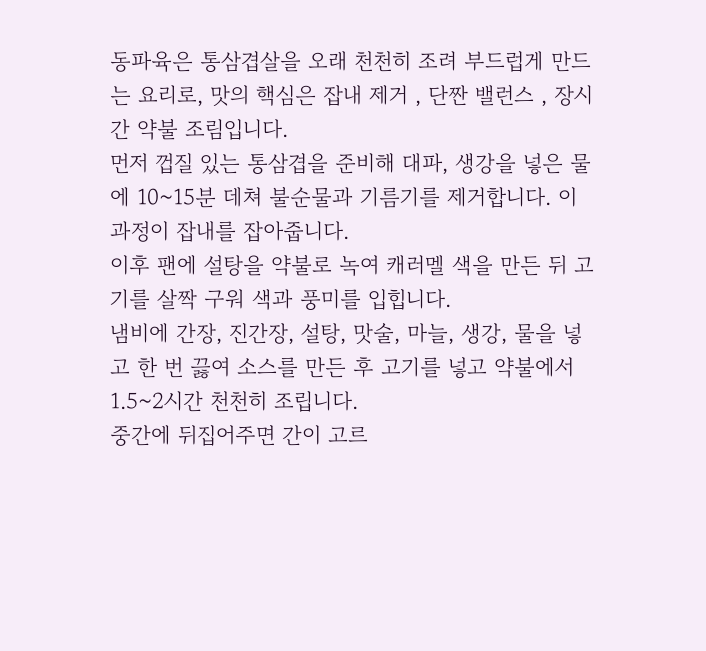동파육은 통삼겹살을 오래 천천히 조려 부드럽게 만드는 요리로, 맛의 핵심은 잡내 제거 , 단짠 밸런스 , 장시간 약불 조림입니다.
먼저 껍질 있는 통삼겹을 준비해 대파, 생강을 넣은 물에 10~15분 데쳐 불순물과 기름기를 제거합니다. 이 과정이 잡내를 잡아줍니다.
이후 팬에 설탕을 약불로 녹여 캐러멜 색을 만든 뒤 고기를 살짝 구워 색과 풍미를 입힙니다.
냄비에 간장, 진간장, 설탕, 맛술, 마늘, 생강, 물을 넣고 한 번 끓여 소스를 만든 후 고기를 넣고 약불에서 1.5~2시간 천천히 조립니다.
중간에 뒤집어주면 간이 고르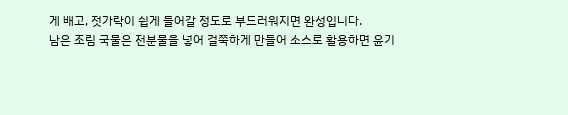게 배고, 젓가락이 쉽게 들어갈 정도로 부드러워지면 완성입니다.
남은 조림 국물은 전분물을 넣어 걸쭉하게 만들어 소스로 활용하면 윤기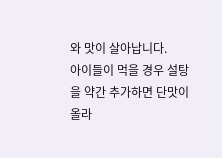와 맛이 살아납니다.
아이들이 먹을 경우 설탕을 약간 추가하면 단맛이 올라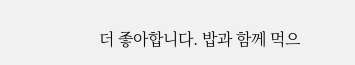더 좋아합니다. 밥과 함께 먹으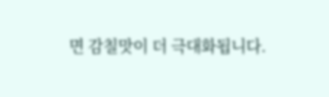면 감칠맛이 더 극대화됩니다.